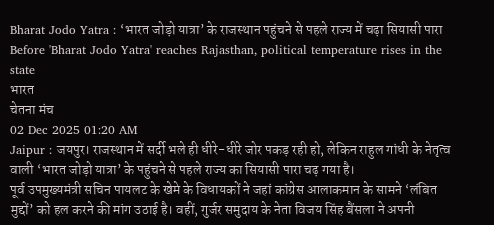Bharat Jodo Yatra : ‘भारत जोड़ो यात्रा’ के राजस्थान पहुंचने से पहले राज्य में चढ़ा सियासी पारा
Before 'Bharat Jodo Yatra' reaches Rajasthan, political temperature rises in the state
भारत
चेतना मंच
02 Dec 2025 01:20 AM
Jaipur : जयपुर। राजस्थान में सर्दी भले ही धीरे-धीरे जोर पकड़ रही हो, लेकिन राहुल गांधी के नेतृत्व वाली ‘भारत जोड़ो यात्रा’ के पहुंचने से पहले राज्य का सियासी पारा चढ़ गया है।
पूर्व उपमुख्यमंत्री सचिन पायलट के खेमे के विधायकों ने जहां कांग्रेस आलाकमान के सामने ‘लंबित मुद्दों’ को हल करने की मांग उठाई है। वहीं, गुर्जर समुदाय के नेता विजय सिंह बैंसला ने अपनी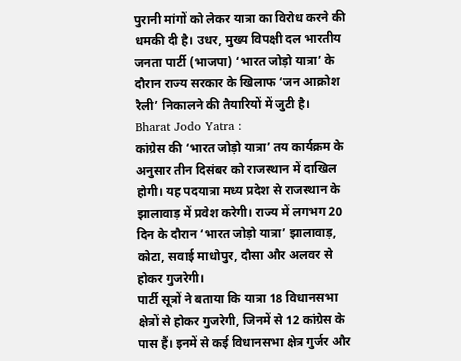पुरानी मांगों को लेकर यात्रा का विरोध करने की धमकी दी है। उधर, मुख्य विपक्षी दल भारतीय जनता पार्टी (भाजपा) ‘भारत जोड़ो यात्रा’ के दौरान राज्य सरकार के खिलाफ ‘जन आक्रोश रैली’ निकालने की तैयारियों में जुटी है।
Bharat Jodo Yatra :
कांग्रेस की ‘भारत जोड़ो यात्रा’ तय कार्यक्रम के अनुसार तीन दिसंबर को राजस्थान में दाखिल होगी। यह पदयात्रा मध्य प्रदेश से राजस्थान के झालावाड़ में प्रवेश करेगी। राज्य में लगभग 20 दिन के दौरान ‘भारत जोड़ो यात्रा’ झालावाड़, कोटा, सवाई माधोपुर, दौसा और अलवर से होकर गुजरेगी।
पार्टी सूत्रों ने बताया कि यात्रा 18 विधानसभा क्षेत्रों से होकर गुजरेगी, जिनमें से 12 कांग्रेस के पास हैं। इनमें से कई विधानसभा क्षेत्र गुर्जर और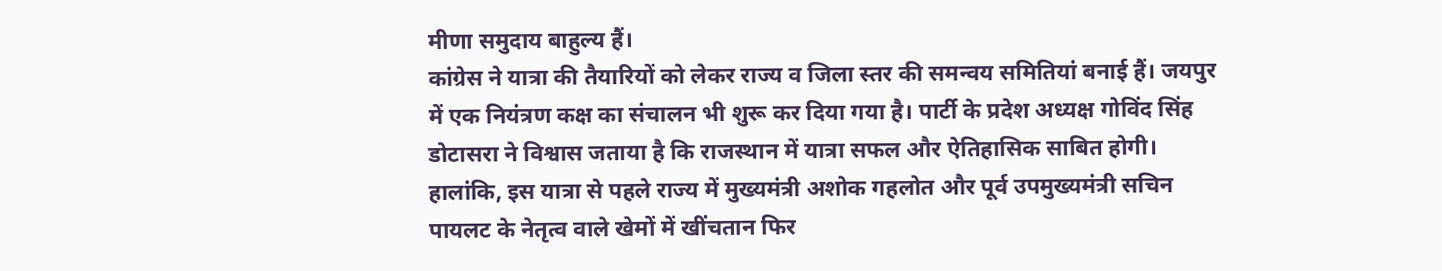मीणा समुदाय बाहुल्य हैं।
कांग्रेस ने यात्रा की तैयारियों को लेकर राज्य व जिला स्तर की समन्वय समितियां बनाई हैं। जयपुर में एक नियंत्रण कक्ष का संचालन भी शुरू कर दिया गया है। पार्टी के प्रदेश अध्यक्ष गोविंद सिंह डोटासरा ने विश्वास जताया है कि राजस्थान में यात्रा सफल और ऐतिहासिक साबित होगी।
हालांकि, इस यात्रा से पहले राज्य में मुख्यमंत्री अशोक गहलोत और पूर्व उपमुख्यमंत्री सचिन पायलट के नेतृत्व वाले खेमों में खींचतान फिर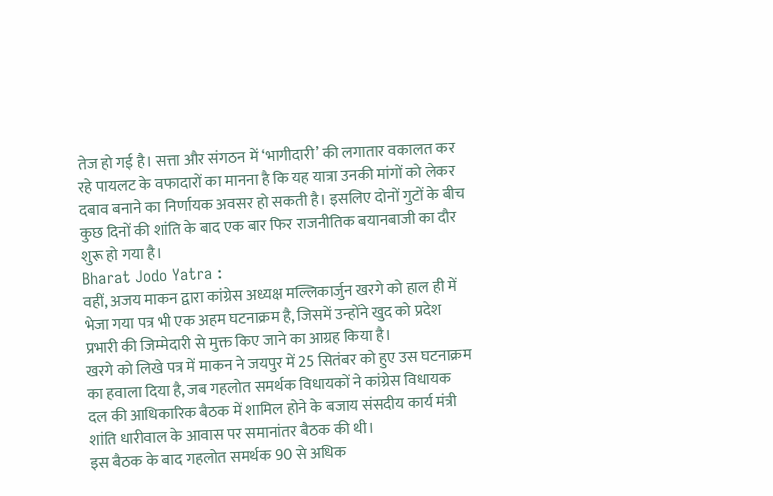तेज हो गई है। सत्ता और संगठन में ‘भागीदारी’ की लगातार वकालत कर रहे पायलट के वफादारों का मानना है कि यह यात्रा उनकी मांगों को लेकर दबाव बनाने का निर्णायक अवसर हो सकती है। इसलिए दोनों गुटों के बीच कुछ दिनों की शांति के बाद एक बार फिर राजनीतिक बयानबाजी का दौर शुरू हो गया है।
Bharat Jodo Yatra :
वहीं, अजय माकन द्वारा कांग्रेस अध्यक्ष मल्लिकार्जुन खरगे को हाल ही में भेजा गया पत्र भी एक अहम घटनाक्रम है, जिसमें उन्होंने खुद को प्रदेश प्रभारी की जिम्मेदारी से मुक्त किए जाने का आग्रह किया है।
खरगे को लिखे पत्र में माकन ने जयपुर में 25 सितंबर को हुए उस घटनाक्रम का हवाला दिया है, जब गहलोत समर्थक विधायकों ने कांग्रेस विधायक दल की आधिकारिक बैठक में शामिल होने के बजाय संसदीय कार्य मंत्री शांति धारीवाल के आवास पर समानांतर बैठक की थी।
इस बैठक के बाद गहलोत समर्थक 90 से अधिक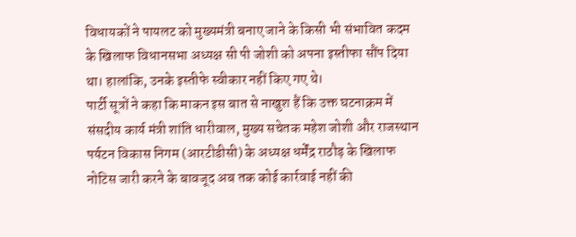विधायकों ने पायलट को मुख्यमंत्री बनाए जाने के किसी भी संभावित कदम के खिलाफ विधानसभा अध्यक्ष सी पी जोशी को अपना इस्तीफा सौंप दिया था। हालांकि, उनके इस्तीफे स्वीकार नहीं किए गए थे।
पार्टी सूत्रों ने कहा कि माकन इस बात से नाखुश हैं कि उक्त घटनाक्रम में संसदीय कार्य मंत्री शांति धारीवाल, मुख्य सचेतक महेश जोशी और राजस्थान पर्यटन विकास निगम (आरटीडीसी) के अध्यक्ष धर्मेंद्र राठौड़ के खिलाफ नोटिस जारी करने के बावजूद अब तक कोई कार्रवाई नहीं की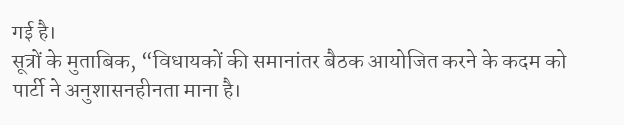गई है।
सूत्रों के मुताबिक, “विधायकों की समानांतर बैठक आयोजित करने के कदम को पार्टी ने अनुशासनहीनता माना है।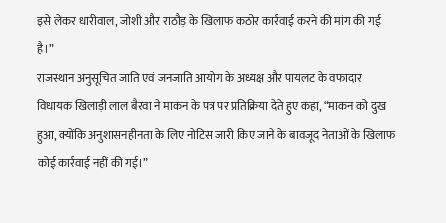इसे लेकर धारीवाल, जोशी और राठौड़ के खिलाफ कठोर कार्रवाई करने की मांग की गई है।”
राजस्थान अनुसूचित जाति एवं जनजाति आयोग के अध्यक्ष और पायलट के वफादार विधायक खिलाड़ी लाल बैरवा ने माकन के पत्र पर प्रतिक्रिया देते हुए कहा, “माकन को दुख हुआ, क्योंकि अनुशासनहीनता के लिए नोटिस जारी किए जाने के बावजूद नेताओं के खिलाफ कोई कार्रवाई नहीं की गई।”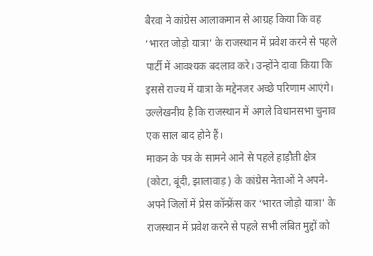बैरवा ने कांग्रेस आलाकमान से आग्रह किया कि वह ‘भारत जोड़ो यात्रा’ के राजस्थान में प्रवेश करने से पहले पार्टी में आवश्यक बदलाव करे। उन्होंने दावा किया कि इससे राज्य में यात्रा के मद्देनजर अच्छे परिणाम आएंगे। उल्लेखनीय है कि राजस्थान में अगले विधानसभा चुनाव एक साल बाद होने हैं।
माकन के पत्र के सामने आने से पहले हाड़ौती क्षेत्र (कोटा, बूंदी, झालावाड़) के कांग्रेस नेताओं ने अपने-अपने जिलों में प्रेस कॉन्फ्रेंस कर ‘भारत जोड़ो यात्रा’ के राजस्थान में प्रवेश करने से पहले सभी लंबित मुद्दों को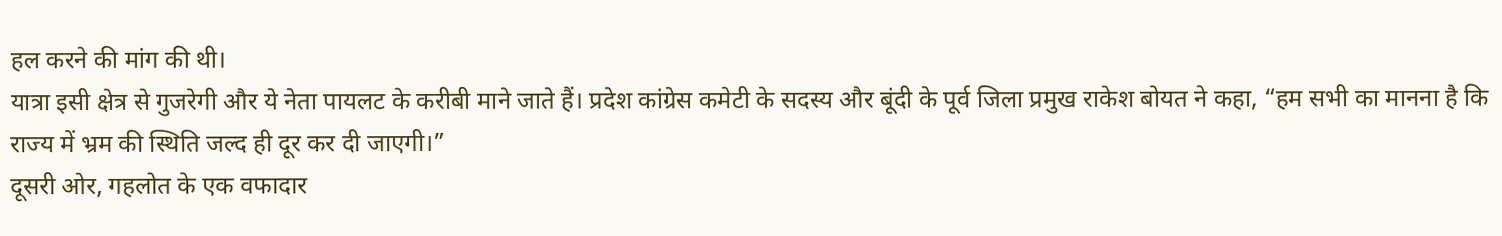हल करने की मांग की थी।
यात्रा इसी क्षेत्र से गुजरेगी और ये नेता पायलट के करीबी माने जाते हैं। प्रदेश कांग्रेस कमेटी के सदस्य और बूंदी के पूर्व जिला प्रमुख राकेश बोयत ने कहा, “हम सभी का मानना है कि राज्य में भ्रम की स्थिति जल्द ही दूर कर दी जाएगी।”
दूसरी ओर, गहलोत के एक वफादार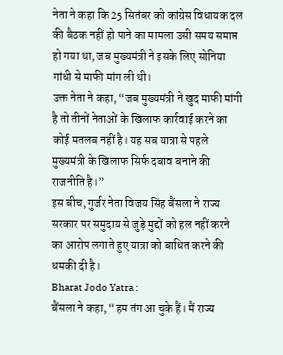नेता ने कहा कि 25 सितंबर को कांग्रेस विधायक दल की बैठक नहीं हो पाने का मामला उसी समय समाप्त हो गया था, जब मुख्यमंत्री ने इसके लिए सोनिया गांधी से माफी मांग ली थी।
उक्त नेता ने कहा, “जब मुख्यमंत्री ने खुद माफी मांगी है तो तीनों नेताओं के खिलाफ कार्रवाई करने का कोई मतलब नहीं है। यह सब यात्रा से पहले मुख्यमंत्री के खिलाफ सिर्फ दबाव बनाने की राजनीति है।”
इस बीच, गुर्जर नेता विजय सिंह बैंसला ने राज्य सरकार पर समुदाय से जुड़े मुद्दों को हल नहीं करने का आरोप लगाते हुए यात्रा को बाधित करने की धमकी दी है।
Bharat Jodo Yatra :
बैंसला ने कहा, “हम तंग आ चुके हैं। मैं राज्य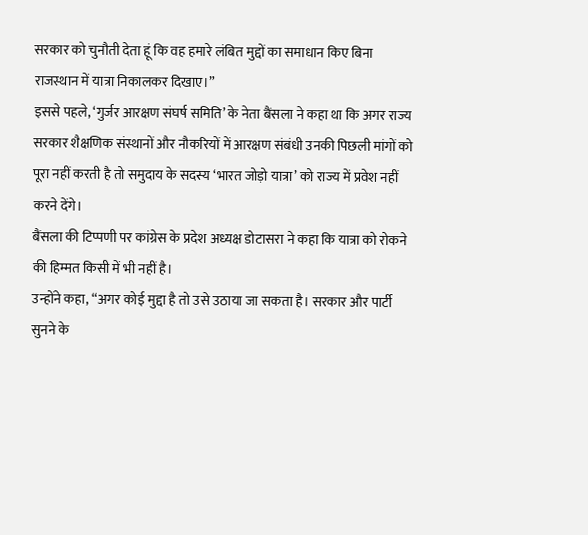सरकार को चुनौती देता हूं कि वह हमारे लंबित मुद्दों का समाधान किए बिना राजस्थान में यात्रा निकालकर दिखाए।”
इससे पहले, ‘गुर्जर आरक्षण संघर्ष समिति’ के नेता बैंसला ने कहा था कि अगर राज्य सरकार शैक्षणिक संस्थानों और नौकरियों में आरक्षण संबंधी उनकी पिछली मांगों को पूरा नहीं करती है तो समुदाय के सदस्य ‘भारत जोड़ो यात्रा’ को राज्य में प्रवेश नहीं करने देंगे।
बैंसला की टिप्पणी पर कांग्रेस के प्रदेश अध्यक्ष डोटासरा ने कहा कि यात्रा को रोकने की हिम्मत किसी में भी नहीं है।
उन्होंने कहा, “अगर कोई मुद्दा है तो उसे उठाया जा सकता है। सरकार और पार्टी सुनने के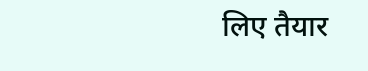लिए तैयार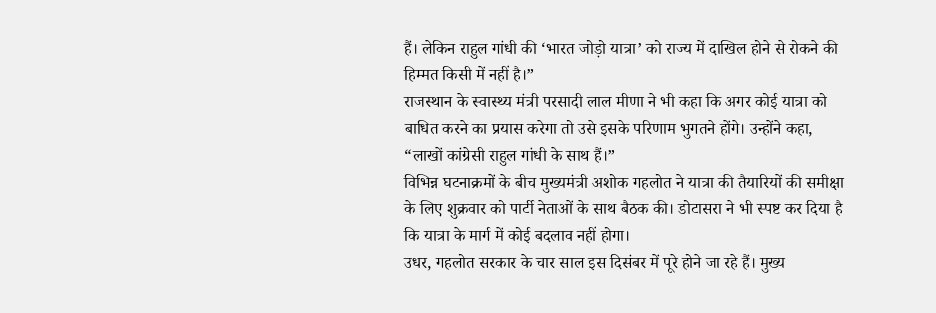हैं। लेकिन राहुल गांधी की ‘भारत जोड़ो यात्रा’ को राज्य में दाखिल होने से रोकने की हिम्मत किसी में नहीं है।”
राजस्थान के स्वास्थ्य मंत्री परसादी लाल मीणा ने भी कहा कि अगर कोई यात्रा को बाधित करने का प्रयास करेगा तो उसे इसके परिणाम भुगतने होंगे। उन्होंने कहा, “लाखों कांग्रेसी राहुल गांधी के साथ हैं।”
विभिन्न घटनाक्रमों के बीच मुख्यमंत्री अशोक गहलोत ने यात्रा की तैयारियों की समीक्षा के लिए शुक्रवार को पार्टी नेताओं के साथ बैठक की। डोटासरा ने भी स्पष्ट कर दिया है कि यात्रा के मार्ग में कोई बदलाव नहीं होगा।
उधर, गहलोत सरकार के चार साल इस दिसंबर में पूरे होने जा रहे हैं। मुख्य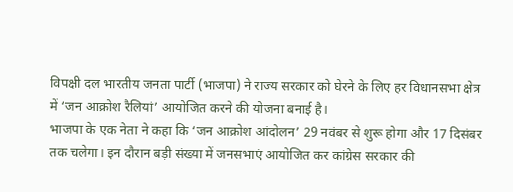विपक्षी दल भारतीय जनता पार्टी (भाजपा) ने राज्य सरकार को घेरने के लिए हर विधानसभा क्षेत्र में ‘जन आक्रोश रैलियां’ आयोजित करने की योजना बनाई है।
भाजपा के एक नेता ने कहा कि ‘जन आक्रोश आंदोलन’ 29 नवंबर से शुरू होगा और 17 दिसंबर तक चलेगा। इन दौरान बड़ी संख्या में जनसभाएं आयोजित कर कांग्रेस सरकार की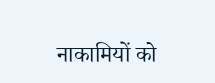नाकामियों को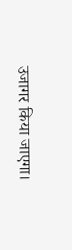उजागर किया जाएगा।